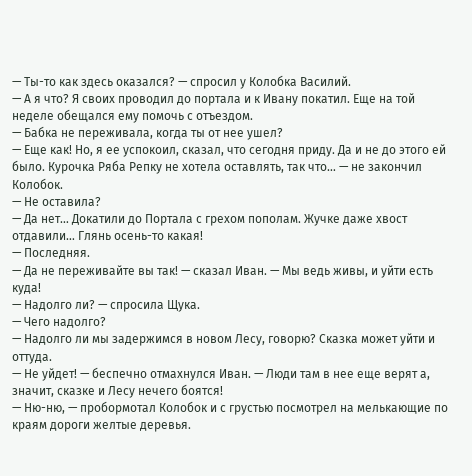— Ты-то как здесь оказался? — спросил у Колобка Василий.
— А я что? Я своих проводил до портала и к Ивану покатил. Еще на той неделе обещался ему помочь с отъездом.
— Бабка не переживала, когда ты от нее ушел?
— Еще как! Но, я ее успокоил, сказал, что сегодня приду. Да и не до этого ей было. Курочка Ряба Репку не хотела оставлять, так что… — не закончил Колобок.
— Не оставила?
— Да нет… Докатили до Портала с грехом пополам. Жучке даже хвост отдавили… Глянь осень-то какая!
— Последняя.
— Да не переживайте вы так! — сказал Иван. — Мы ведь живы, и уйти есть куда!
— Надолго ли? — спросила Щука.
— Чего надолго?
— Надолго ли мы задержимся в новом Лесу, говорю? Сказка может уйти и оттуда.
— Не уйдет! — беспечно отмахнулся Иван. — Люди там в нее еще верят а, значит, сказке и Лесу нечего боятся!
— Ню-ню, — пробормотал Колобок и с грустью посмотрел на мелькающие по краям дороги желтые деревья.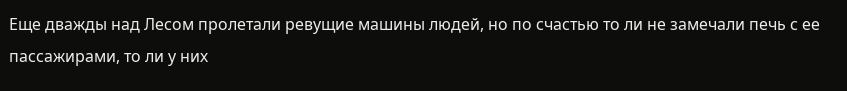Еще дважды над Лесом пролетали ревущие машины людей, но по счастью то ли не замечали печь с ее пассажирами, то ли у них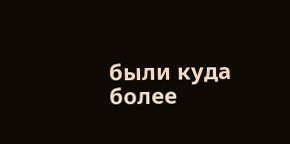были куда более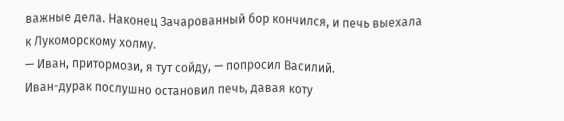важные дела. Наконец Зачарованный бор кончился, и печь выехала к Лукоморскому холму.
— Иван, притормози, я тут сойду, — попросил Василий.
Иван-дурак послушно остановил печь, давая коту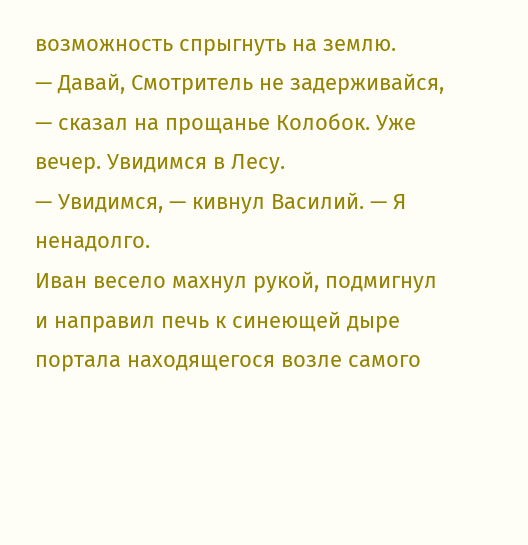возможность спрыгнуть на землю.
— Давай, Смотритель не задерживайся, — сказал на прощанье Колобок. Уже вечер. Увидимся в Лесу.
— Увидимся, — кивнул Василий. — Я ненадолго.
Иван весело махнул рукой, подмигнул и направил печь к синеющей дыре портала находящегося возле самого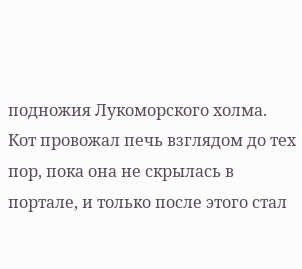подножия Лукоморского холма. Кот провожал печь взглядом до тех пор, пока она не скрылась в портале, и только после этого стал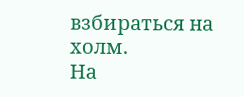взбираться на холм.
На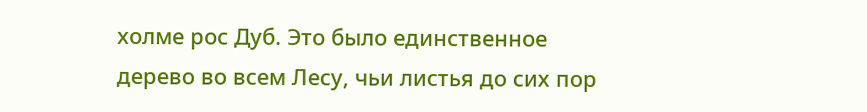холме рос Дуб. Это было единственное дерево во всем Лесу, чьи листья до сих пор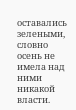оставались зелеными, словно осень не имела над ними никакой власти.